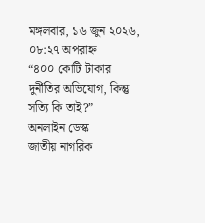মঙ্গলবার, ১৬ জুন ২০২৬, ০৮:২৭ অপরাহ্ন
“৪০০ কোটি টাকার দুর্নীতির অভিযোগ, কিন্তু সত্যি কি তাই?”
অনলাইন ডেস্ক
জাতীয় নাগরিক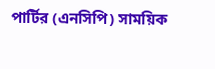পার্টির (এনসিপি) সাময়িক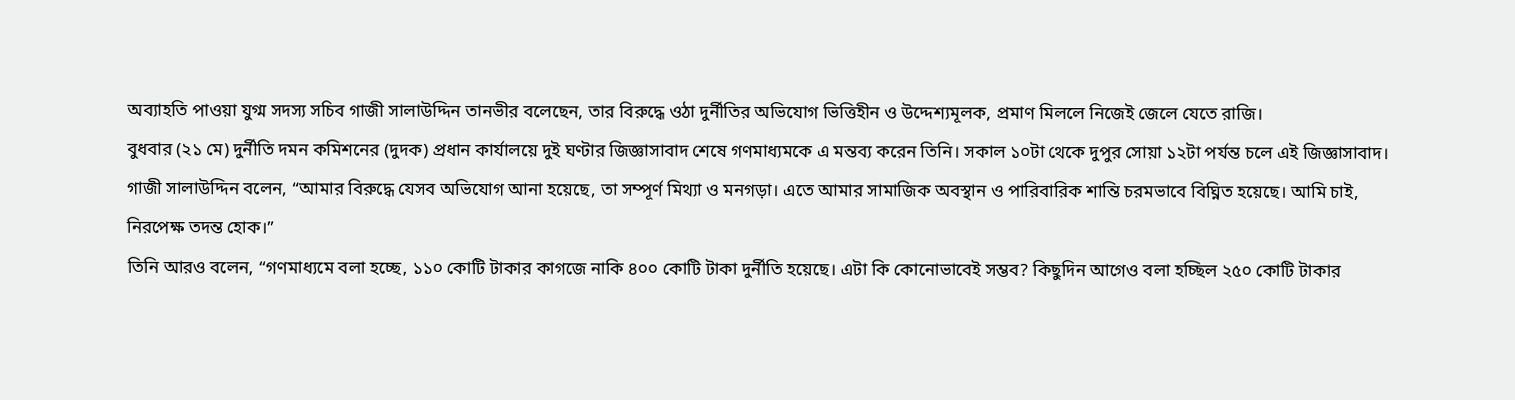অব্যাহতি পাওয়া যুগ্ম সদস্য সচিব গাজী সালাউদ্দিন তানভীর বলেছেন, তার বিরুদ্ধে ওঠা দুর্নীতির অভিযোগ ভিত্তিহীন ও উদ্দেশ্যমূলক, প্রমাণ মিললে নিজেই জেলে যেতে রাজি।
বুধবার (২১ মে) দুর্নীতি দমন কমিশনের (দুদক) প্রধান কার্যালয়ে দুই ঘণ্টার জিজ্ঞাসাবাদ শেষে গণমাধ্যমকে এ মন্তব্য করেন তিনি। সকাল ১০টা থেকে দুপুর সোয়া ১২টা পর্যন্ত চলে এই জিজ্ঞাসাবাদ।
গাজী সালাউদ্দিন বলেন, “আমার বিরুদ্ধে যেসব অভিযোগ আনা হয়েছে, তা সম্পূর্ণ মিথ্যা ও মনগড়া। এতে আমার সামাজিক অবস্থান ও পারিবারিক শান্তি চরমভাবে বিঘ্নিত হয়েছে। আমি চাই, নিরপেক্ষ তদন্ত হোক।”
তিনি আরও বলেন, “গণমাধ্যমে বলা হচ্ছে, ১১০ কোটি টাকার কাগজে নাকি ৪০০ কোটি টাকা দুর্নীতি হয়েছে। এটা কি কোনোভাবেই সম্ভব? কিছুদিন আগেও বলা হচ্ছিল ২৫০ কোটি টাকার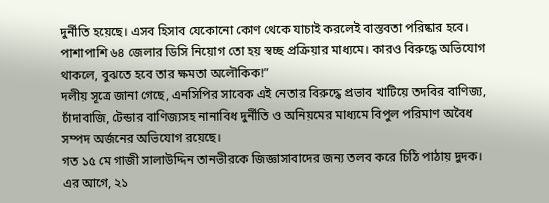দুর্নীতি হয়েছে। এসব হিসাব যেকোনো কোণ থেকে যাচাই করলেই বাস্তবতা পরিষ্কার হবে। পাশাপাশি ৬৪ জেলার ডিসি নিয়োগ তো হয় স্বচ্ছ প্রক্রিয়ার মাধ্যমে। কারও বিরুদ্ধে অভিযোগ থাকলে, বুঝতে হবে তার ক্ষমতা অলৌকিক!”
দলীয় সূত্রে জানা গেছে, এনসিপির সাবেক এই নেতার বিরুদ্ধে প্রভাব খাটিয়ে তদবির বাণিজ্য, চাঁদাবাজি, টেন্ডার বাণিজ্যসহ নানাবিধ দুর্নীতি ও অনিয়মের মাধ্যমে বিপুল পরিমাণ অবৈধ সম্পদ অর্জনের অভিযোগ রয়েছে।
গত ১৫ মে গাজী সালাউদ্দিন তানভীরকে জিজ্ঞাসাবাদের জন্য তলব করে চিঠি পাঠায় দুদক।
এর আগে, ২১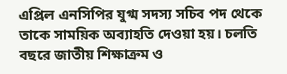এপ্রিল এনসিপির যুগ্ম সদস্য সচিব পদ থেকে তাকে সাময়িক অব্যাহতি দেওয়া হয়। চলতি বছরে জাতীয় শিক্ষাক্রম ও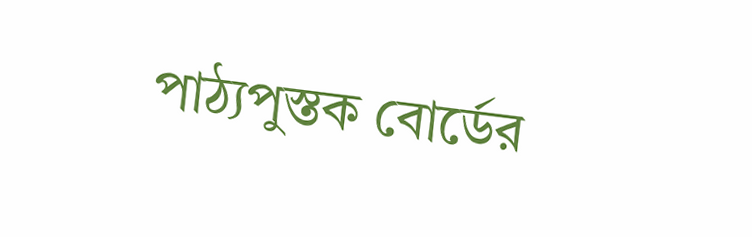পাঠ্যপুস্তক বোর্ডের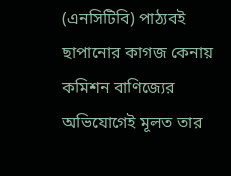(এনসিটিবি) পাঠ্যবই ছাপানোর কাগজ কেনায় কমিশন বাণিজ্যের অভিযোগেই মূলত তার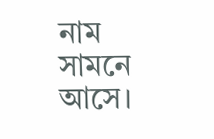নাম সামনে আসে।